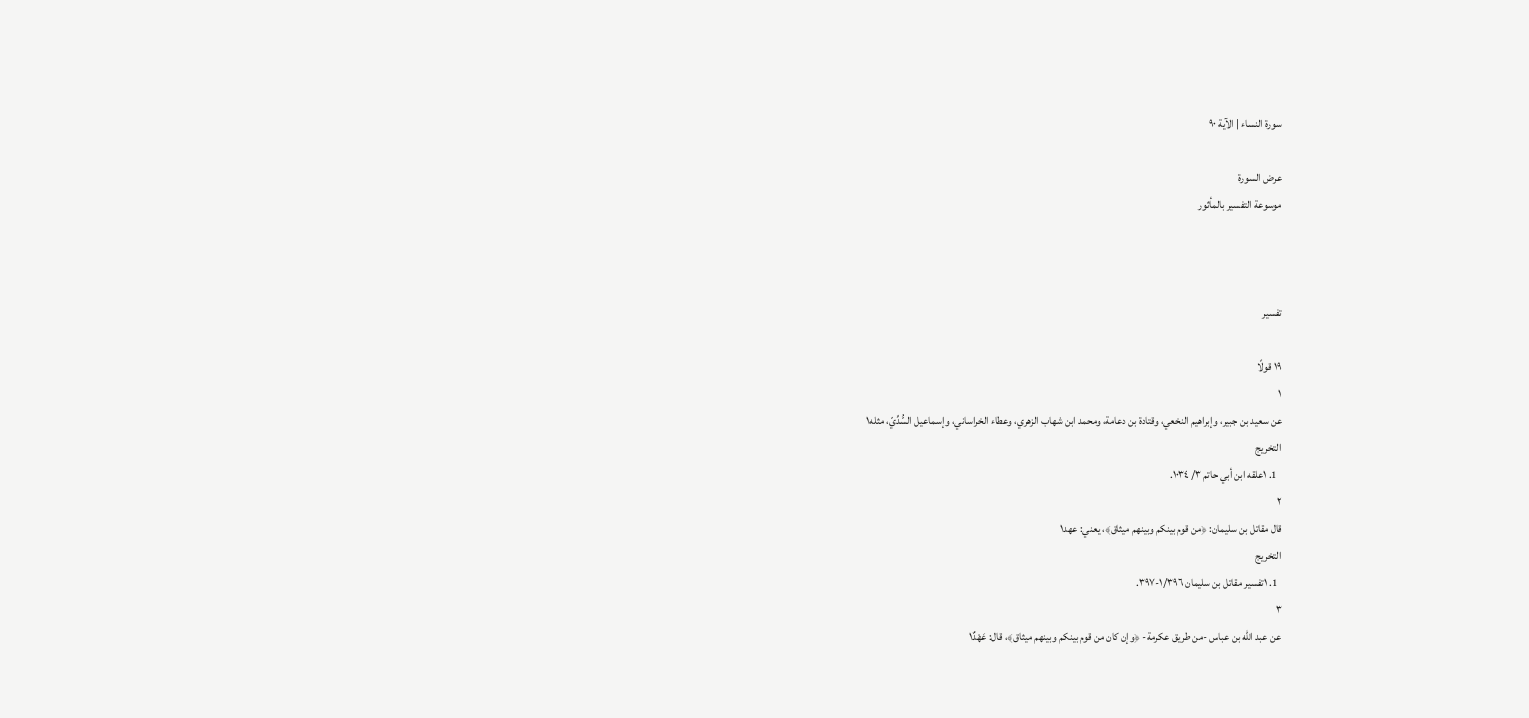سورة النساء | الآية ٩٠

عرض السورة
موسوعة التفسير بالمأثور



تفسير

١٩ قولًا
١
عن سعيد بن جبير، وإبراهيم النخعي، وقتادة بن دعامة، ومحمد ابن شهاب الزهري، وعطاء الخراساني، وإسماعيل السُّدِّيّ، مثله١
التخريج
  1. ١علقه ابن أبي حاتم ٣/ ١٠٣٤.
٢
قال مقاتل بن سليمان: ﴿من قوم بينكم وبينهم ميثاق﴾، يعني: عهد١
التخريج
  1. ١تفسير مقاتل بن سليمان ١/٣٩٦-٣٩٧.
٣
عن عبد الله بن عباس -من طريق عكرمة- ﴿وإن كان من قوم بينكم وبينهم ميثاق﴾، قال: عَهْدٌ١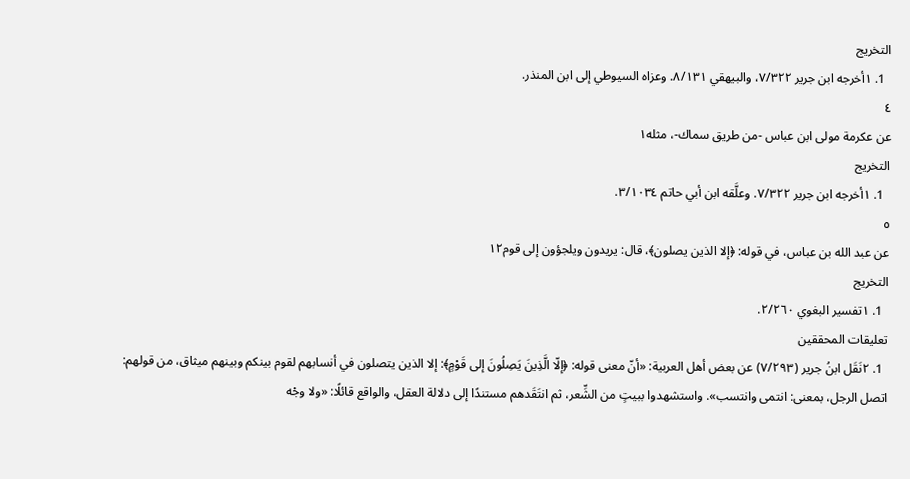التخريج
  1. ١أخرجه ابن جرير ٧/٣٢٢، والبيهقي ٨/١٣١. وعزاه السيوطي إلى ابن المنذر.
٤
عن عكرمة مولى ابن عباس -من طريق سماك-، مثله١
التخريج
  1. ١أخرجه ابن جرير ٧/٣٢٢. وعلَّقه ابن أبي حاتم ٣/١٠٣٤.
٥
عن عبد الله بن عباس، في قوله: ﴿إلا الذين يصلون﴾، قال: يريدون ويلجؤون إلى قوم١٢
التخريج
  1. ١تفسير البغوي ٢/٢٦٠.
تعليقات المحققين
  1. ٢نَقَل ابنُ جرير (٧/٢٩٣) عن بعض أهل العربية: «أنّ معنى قوله: ﴿إلّا الَّذِينَ يَصِلُونَ إلى قَوْمٍ﴾: إلا الذين يتصلون في أنسابهم لقوم بينكم وبينهم ميثاق، من قولهم: اتصل الرجل، بمعنى: انتمى وانتسب». واستشهدوا ببيتٍ من الشِّعر، ثم انتَقَدهم مستندًا إلى دلالة العقل، والواقع قائلًا: «ولا وجْه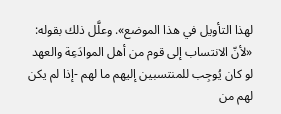لهذا التأويل في هذا الموضع». وعلَّل ذلك بقوله: «لأنّ الانتساب إلى قوم من أهل الموادَعِة والعهد لو كان يُوجِب للمنتسبين إليهم ما لهم -إذا لم يكن لهم من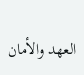العهد والأمان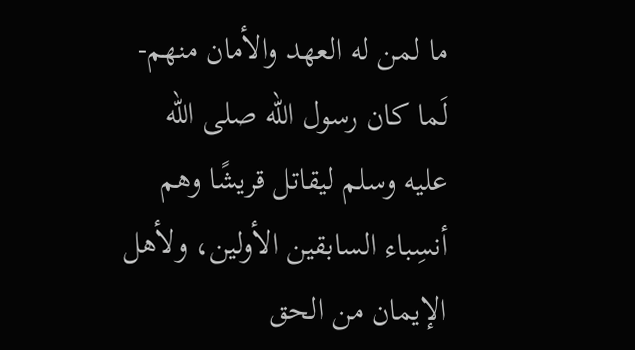ما لمن له العهد والأمان منهم- لَما كان رسول الله صلى الله عليه وسلم ليقاتل قريشًا وهم أنسِباء السابقين الأولين، ولأهل الإيمان من الحق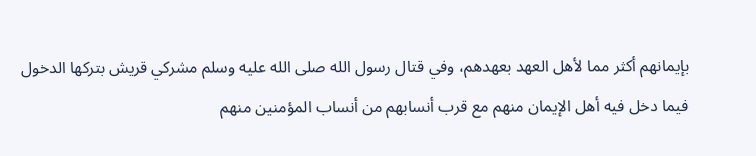بإيمانهم أكثر مما لأهل العهد بعهدهم، وفي قتال رسول الله صلى الله عليه وسلم مشركي قريش بتركها الدخول فيما دخل فيه أهل الإيمان منهم مع قرب أنسابهم من أنساب المؤمنين منهم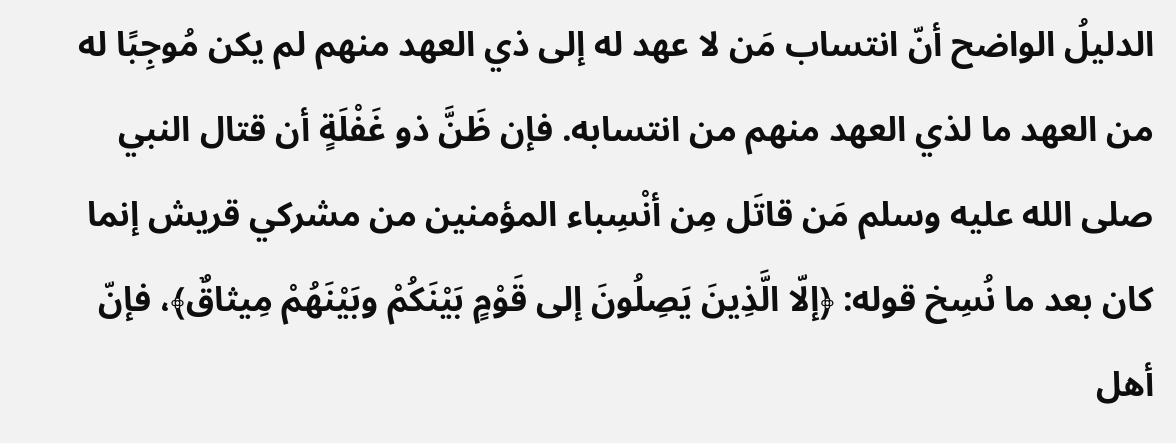الدليلُ الواضح أنّ انتساب مَن لا عهد له إلى ذي العهد منهم لم يكن مُوجِبًا له من العهد ما لذي العهد منهم من انتسابه. فإن ظَنَّ ذو غَفْلَةٍ أن قتال النبي صلى الله عليه وسلم مَن قاتَل مِن أنْسِباء المؤمنين من مشركي قريش إنما كان بعد ما نُسِخ قوله: ﴿إلّا الَّذِينَ يَصِلُونَ إلى قَوْمٍ بَيْنَكُمْ وبَيْنَهُمْ مِيثاقٌ﴾، فإنّ أهل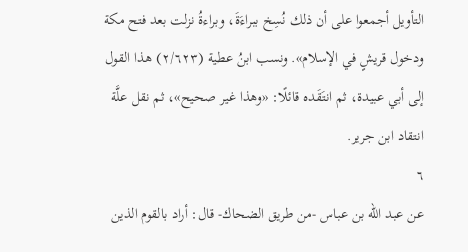التأويل أجمعوا على أن ذلك نُسِخ ببراءَةَ، وبراءةُ نزلت بعد فتح مكة ودخول قريشٍ في الإسلام». ونسب ابنُ عطية (٢/٦٢٣) هذا القول إلى أبي عبيدة، ثم انتَقَده قائلًا: «وهذا غير صحيح»، ثم نقل علَّة انتقاد ابن جرير.
٦
عن عبد الله بن عباس -من طريق الضحاك- قال: أراد بالقوم الذين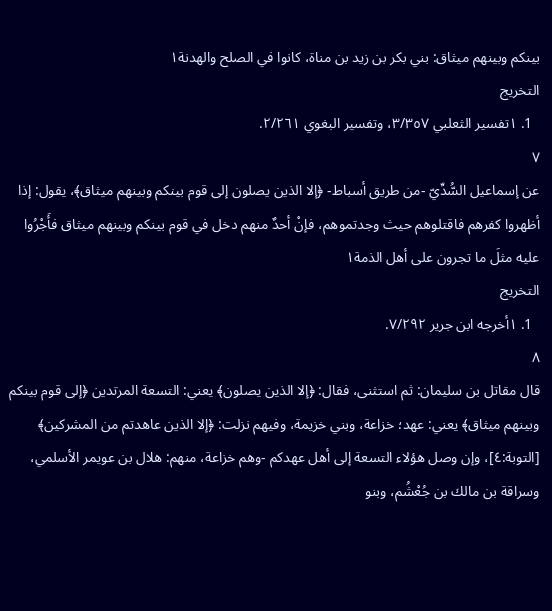بينكم وبينهم ميثاق: بني بكر بن زيد بن مناة، كانوا في الصلح والهدنة١
التخريج
  1. ١تفسير الثعلبي ٣/٣٥٧، وتفسير البغوي ٢/٢٦١.
٧
عن إسماعيل السُّدِّيّ -من طريق أسباط- ﴿إلا الذين يصلون إلى قوم بينكم وبينهم ميثاق﴾، يقول: إذا أظهروا كفرهم فاقتلوهم حيث وجدتموهم، فإنْ أحدٌ منهم دخل في قوم بينكم وبينهم ميثاق فأَجْرُوا عليه مثلَ ما تجرون على أهل الذمة١
التخريج
  1. ١أخرجه ابن جرير ٧/٢٩٢.
٨
قال مقاتل بن سليمان: ثم استثنى، فقال: ﴿إلا الذين يصلون﴾ يعني: التسعة المرتدين ﴿إلى قوم بينكم وبينهم ميثاق﴾ يعني: عهد؛ خزاعة، وبني خزيمة، وفيهم نزلت: ﴿إلا الذين عاهدتم من المشركين﴾ [التوبة:٤]، وإن وصل هؤلاء التسعة إلى أهل عهدكم -وهم خزاعة، منهم: هلال بن عويمر الأسلمي، وسراقة بن مالك بن جُعْشُم، وبنو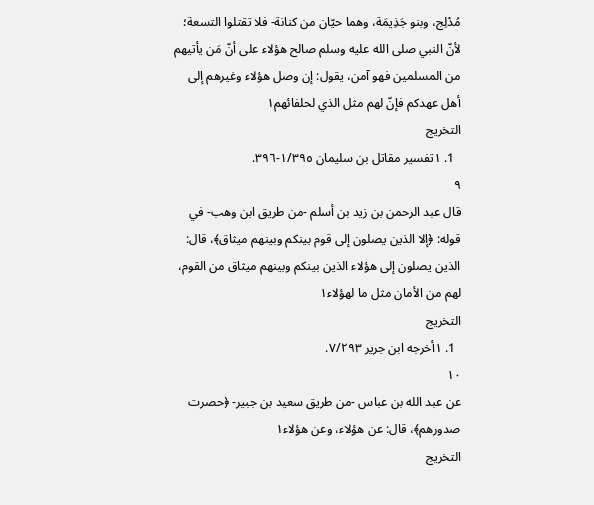مُدْلِج، وبنو جَذِيمَة، وهما حيّان من كنانة- فلا تقتلوا التسعة؛ لأنّ النبي صلى الله عليه وسلم صالح هؤلاء على أنّ مَن يأتيهم من المسلمين فهو آمن، يقول: إن وصل هؤلاء وغيرهم إلى أهل عهدكم فإنّ لهم مثل الذي لحلفائهم١
التخريج
  1. ١تفسير مقاتل بن سليمان ١/٣٩٥-٣٩٦.
٩
قال عبد الرحمن بن زيد بن أسلم -من طريق ابن وهب- في قوله: ﴿إلا الذين يصلون إلى قوم بينكم وبينهم ميثاق﴾، قال: الذين يصلون إلى هؤلاء الذين بينكم وبينهم ميثاق من القوم، لهم من الأمان مثل ما لهؤلاء١
التخريج
  1. ١أخرجه ابن جرير ٧/٢٩٣.
١٠
عن عبد الله بن عباس -من طريق سعيد بن جبير- ﴿حصرت صدورهم﴾، قال: عن هؤلاء، وعن هؤلاء١
التخريج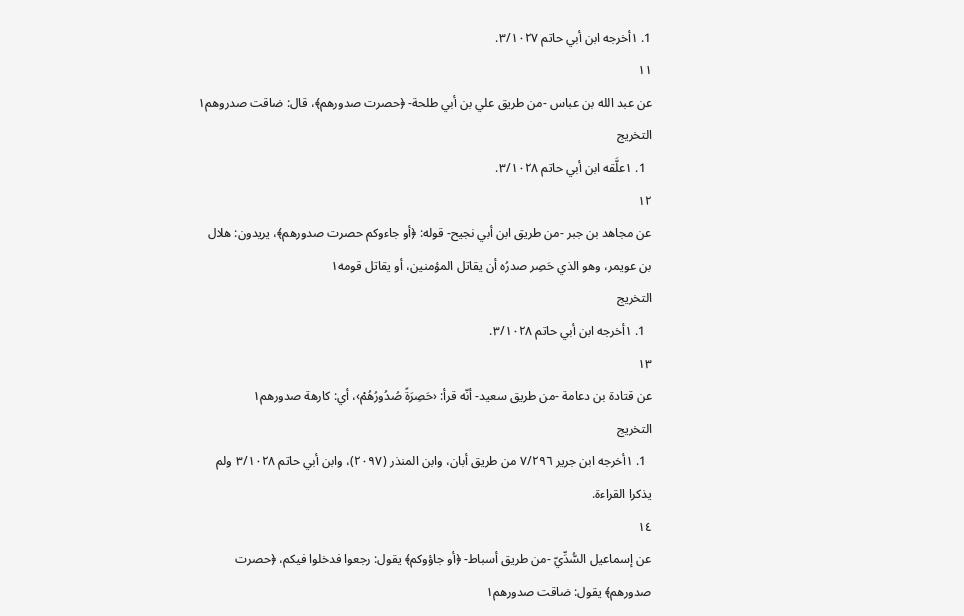1. ١أخرجه ابن أبي حاتم ٣/١٠٢٧.
١١
عن عبد الله بن عباس -من طريق علي بن أبي طلحة- ﴿حصرت صدورهم﴾، قال: ضاقت صدروهم١
التخريج
  1. ١علَّقه ابن أبي حاتم ٣/١٠٢٨.
١٢
عن مجاهد بن جبر -من طريق ابن أبي نجيح- قوله: ﴿أو جاءوكم حصرت صدورهم﴾، يريدون: هلال بن عويمر، وهو الذي حَصِر صدرُه أن يقاتل المؤمنين، أو يقاتل قومه١
التخريج
  1. ١أخرجه ابن أبي حاتم ٣/١٠٢٨.
١٣
عن قتادة بن دعامة -من طريق سعيد- أنّه قرأ: ‹حَصِرَةً صُدُورُهُمْ›، أي: كارهة صدورهم١
التخريج
  1. ١أخرجه ابن جرير ٧/٢٩٦ من طريق أبان، وابن المنذر (٢٠٩٧)، وابن أبي حاتم ٣/١٠٢٨ ولم يذكرا القراءة.
١٤
عن إسماعيل السُّدِّيّ -من طريق أسباط- ﴿أو جاؤوكم﴾ يقول: رجعوا فدخلوا فيكم، ﴿حصرت صدورهم﴾ يقول: ضاقت صدورهم١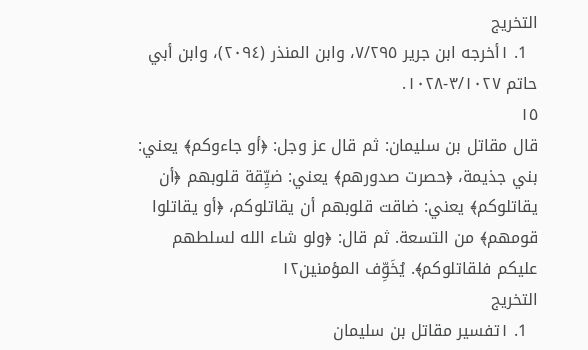التخريج
  1. ١أخرجه ابن جرير ٧/٢٩٥، وابن المنذر (٢٠٩٤)، وابن أبي حاتم ٣/١٠٢٧-١٠٢٨.
١٥
قال مقاتل بن سليمان: ثم قال عز وجل: ﴿أو جاءوكم﴾ يعني: بني جذيمة، ﴿حصرت صدورهم﴾ يعني: ضيِّقة قلوبهم ﴿أن يقاتلوكم﴾ يعني: ضاقت قلوبهم أن يقاتلوكم، ﴿أو يقاتلوا قومهم﴾ من التسعة. ثم قال: ﴿ولو شاء الله لسلطهم عليكم فلقاتلوكم﴾. يُخَوِّف المؤمنين١٢
التخريج
  1. ١تفسير مقاتل بن سليمان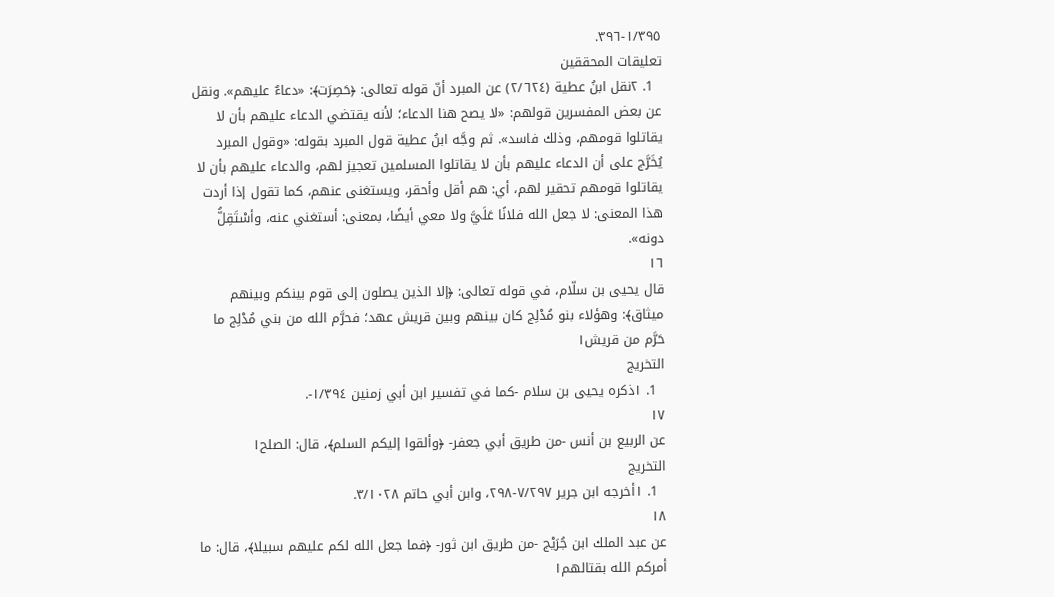١/٣٩٥-٣٩٦.
تعليقات المحققين
  1. ٢نقل ابنُ عطية (٢/٦٢٤) عن المبرد أنّ قوله تعالى: ﴿حَصِرَت﴾: «دعاءٌ عليهم». ونقل عن بعض المفسرين قولهم: «لا يصح هنا الدعاء؛ لأنه يقتضي الدعاء عليهم بأن لا يقاتلوا قومهم، وذلك فاسد». ثم وجَّه ابنُ عطية قول المبرد بقوله: «وقول المبرد يُخَرَّج على أن الدعاء عليهم بأن لا يقاتلوا المسلمين تعجيز لهم، والدعاء عليهم بأن لا يقاتلوا قومهم تحقير لهم، أي: هم أقل وأحقر، ويستغنى عنهم، كما تقول إذا أردت هذا المعنى: لا جعل الله فلانًا عَلَيَّ ولا معي أيضًا، بمعنى: أستغني عنه، وأسْتَقِلُّ دونه».
١٦
قال يحيى بن سلّام، في قوله تعالى: ﴿إلا الذين يصلون إلى قوم بينكم وبينهم ميثاق﴾: وهؤلاء بنو مُدْلِج كان بينهم وبين قريش عهد؛ فحرَّم الله من بني مُدْلِج ما حَرَّم من قريش١
التخريج
  1. ١ذكره يحيى بن سلام -كما في تفسير ابن أبي زمنين ١/٣٩٤-.
١٧
عن الربيع بن أنس -من طريق أبي جعفر- ﴿وألقوا إليكم السلم﴾، قال: الصلح١
التخريج
  1. ١أخرجه ابن جرير ٧/٢٩٧-٢٩٨، وابن أبي حاتم ٣/١٠٢٨.
١٨
عن عبد الملك ابن جُرَيْج -من طريق ابن ثور- ﴿فما جعل الله لكم عليهم سبيلا﴾، قال: ما أمركم الله بقتالهم١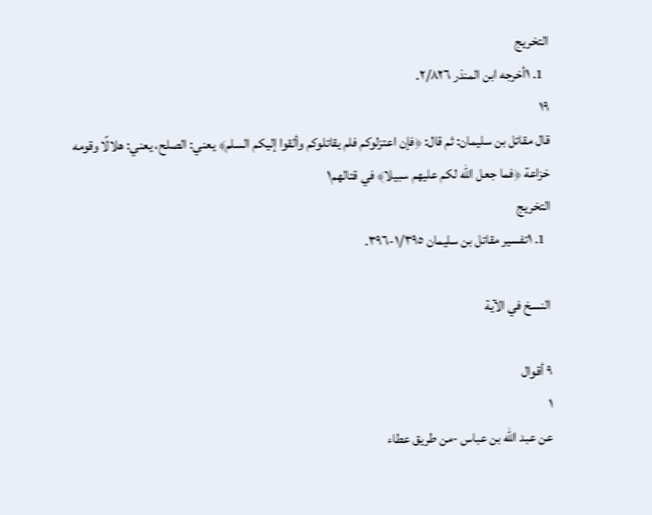التخريج
  1. ١أخرجه ابن المنذر ٢/٨٢٦.
١٩
قال مقاتل بن سليمان: ثم قال: ﴿فإن اعتزلوكم فلم يقاتلوكم وألقوا إليكم السلم﴾ يعني: الصلح، يعني: هلالًا وقومه خزاعة ﴿فما جعل الله لكم عليهم سبيلا﴾ في قتالهم١
التخريج
  1. ١تفسير مقاتل بن سليمان ١/٣٩٥-٣٩٦.

النسخ في الآية

٩ أقوال
١
عن عبد الله بن عباس -من طريق عطاء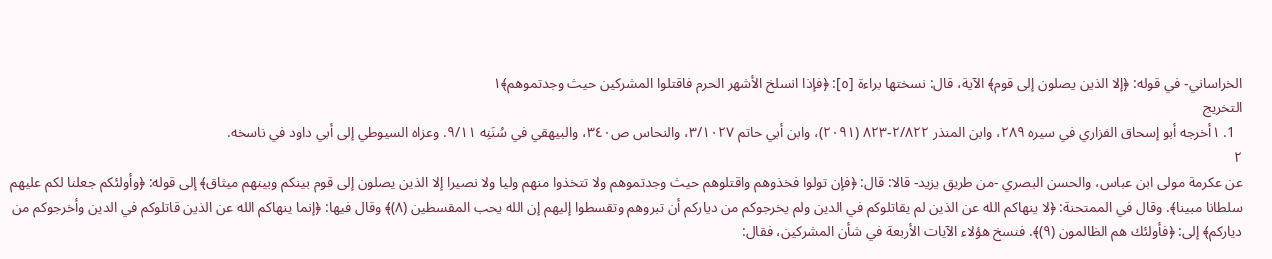الخراساني- في قوله: ﴿إلا الذين يصلون إلى قوم﴾ الآية، قال: نسختها براءة [٥]: ﴿فإذا انسلخ الأشهر الحرم فاقتلوا المشركين حيث وجدتموهم﴾١
التخريج
  1. ١أخرجه أبو إسحاق الفزاري في سيره ٢٨٩، وابن المنذر ٢/٨٢٢-٨٢٣ (٢٠٩١)، وابن أبي حاتم ٣/١٠٢٧، والنحاس ص٣٤٠، والبيهقي في سُنَنِه ٩/١١. وعزاه السيوطي إلى أبي داود في ناسخه.
٢
عن عكرمة مولى ابن عباس، والحسن البصري -من طريق يزيد- قالا: قال: ﴿فإن تولوا فخذوهم واقتلوهم حيث وجدتموهم ولا تتخذوا منهم وليا ولا نصيرا إلا الذين يصلون إلى قوم بينكم وبينهم ميثاق﴾ إلى قوله: ﴿وأولئكم جعلنا لكم عليهم سلطانا مبينا﴾. وقال في الممتحنة: ﴿لا ينهاكم الله عن الذين لم يقاتلوكم في الدين ولم يخرجوكم من دياركم أن تبروهم وتقسطوا إليهم إن الله يحب المقسطين (٨)﴾ وقال فيها: ﴿إنما ينهاكم الله عن الذين قاتلوكم في الدين وأخرجوكم من دياركم﴾ إلى: ﴿فأولئك هم الظالمون (٩)﴾. فنسخ هؤلاء الآيات الأربعة في شأن المشركين، فقال: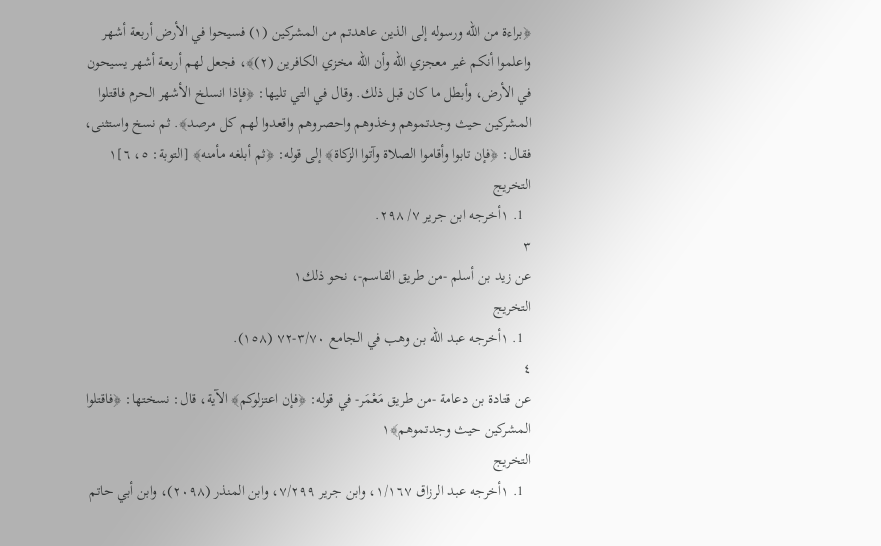﴿براءة من الله ورسوله إلى الذين عاهدتم من المشركين (١) فسيحوا في الأرض أربعة أشهر واعلموا أنكم غير معجزي الله وأن الله مخزي الكافرين (٢)﴾، فجعل لهم أربعة أشهر يسيحون في الأرض، وأبطل ما كان قبل ذلك. وقال في التي تليها: ﴿فإذا انسلخ الأشهر الحرم فاقتلوا المشركين حيث وجدتموهم وخذوهم واحصروهم واقعدوا لهم كل مرصد﴾. ثم نسخ واستثنى، فقال: ﴿فإن تابوا وأقاموا الصلاة وآتوا الزكاة﴾ إلى قوله: ﴿ثم أبلغه مأمنه﴾ [التوبة: ٥، ٦]١
التخريج
  1. ١أخرجه ابن جرير ٧/ ٢٩٨.
٣
عن زيد بن أسلم -من طريق القاسم-، نحو ذلك١
التخريج
  1. ١أخرجه عبد الله بن وهب في الجامع ٣/٧٠-٧٢ (١٥٨).
٤
عن قتادة بن دعامة -من طريق مَعْمَر- في قوله: ﴿فإن اعتزلوكم﴾ الآية، قال: نسختها: ﴿فاقتلوا المشركين حيث وجدتموهم﴾١
التخريج
  1. ١أخرجه عبد الرزاق ١/١٦٧، وابن جرير ٧/٢٩٩، وابن المنذر (٢٠٩٨)، وابن أبي حاتم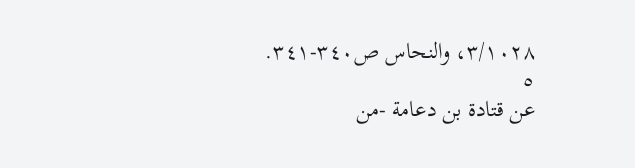٣/١٠٢٨، والنحاس ص٣٤٠-٣٤١.
٥
عن قتادة بن دعامة -من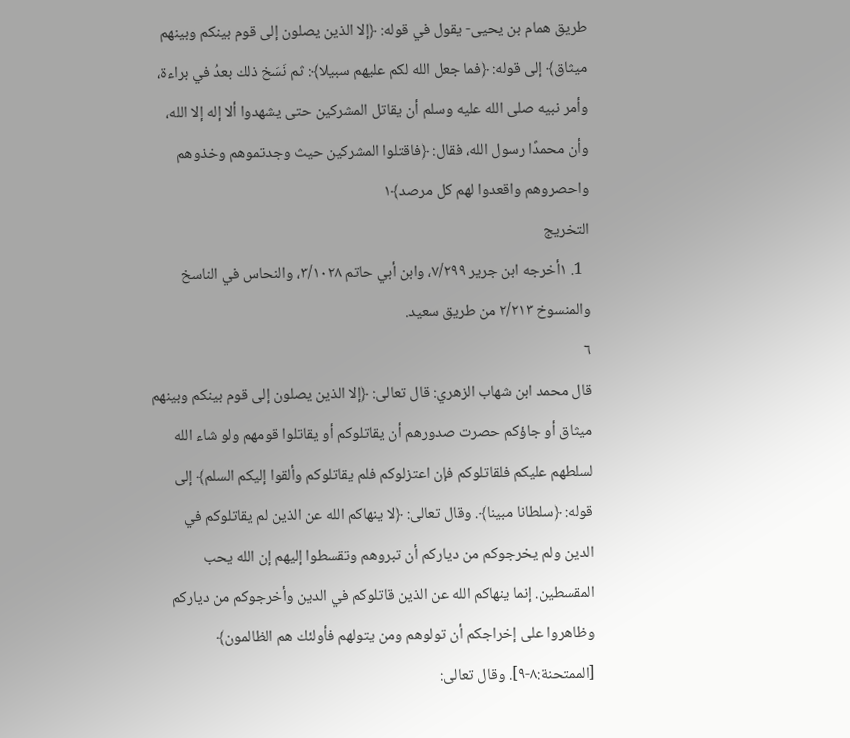طريق همام بن يحيى- يقول في قوله: ﴿إلا الذين يصلون إلى قوم بينكم وبينهم ميثاق﴾ إلى قوله: ﴿فما جعل الله لكم عليهم سبيلا﴾: ثم نَسَخ ذلك بعدُ في براءة، وأمر نبيه صلى الله عليه وسلم أن يقاتل المشركين حتى يشهدوا ألا إله إلا الله، وأن محمدًا رسول الله، فقال: ﴿فاقتلوا المشركين حيث وجدتموهم وخذوهم واحصروهم واقعدوا لهم كل مرصد﴾١
التخريج
  1. ١أخرجه ابن جرير ٧/٢٩٩، وابن أبي حاتم ٣/١٠٢٨، والنحاس في الناسخ والمنسوخ ٢/٢١٣ من طريق سعيد.
٦
قال محمد ابن شهاب الزهري: قال تعالى: ﴿إلا الذين يصلون إلى قوم بينكم وبينهم ميثاق أو جاؤكم حصرت صدورهم أن يقاتلوكم أو يقاتلوا قومهم ولو شاء الله لسلطهم عليكم فلقاتلوكم فإن اعتزلوكم فلم يقاتلوكم وألقوا إليكم السلم﴾ إلى قوله: ﴿سلطانا مبينا﴾. وقال تعالى: ﴿لا ينهاكم الله عن الذين لم يقاتلوكم في الدين ولم يخرجوكم من دياركم أن تبروهم وتقسطوا إليهم إن الله يحب المقسطين. إنما ينهاكم الله عن الذين قاتلوكم في الدين وأخرجوكم من دياركم وظاهروا على إخراجكم أن تولوهم ومن يتولهم فأولئك هم الظالمون﴾ [الممتحنة:٨-٩]. وقال تعالى: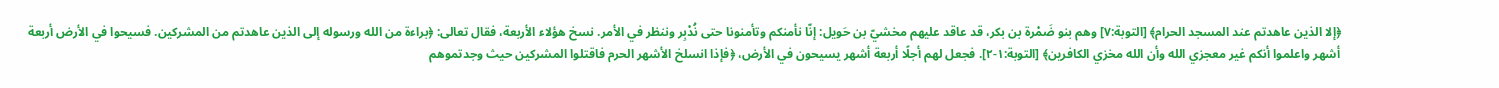﴿إلا الذين عاهدتم عند المسجد الحرام﴾ [التوبة:٧] وهم بنو ضَمْرة بن بكر، قد عاقد عليهم مخشيّ بن حَويل: إنّا نأمنكم وتأمنونا حتى نُدْبِر وننظر في الأمر. نسخ هؤلاء الأربعة، فقال تعالى: ﴿براءة من الله ورسوله إلى الذين عاهدتم من المشركين. فسيحوا في الأرض أربعة أشهر واعلموا أنكم غير معجزي الله وأن الله مخزي الكافرين﴾ [التوبة:١-٢]. فجعل لهم أجلًا أربعة أشهر يسيحون في الأرض، ﴿فإذا انسلخ الأشهر الحرم فاقتلوا المشركين حيث وجدتموهم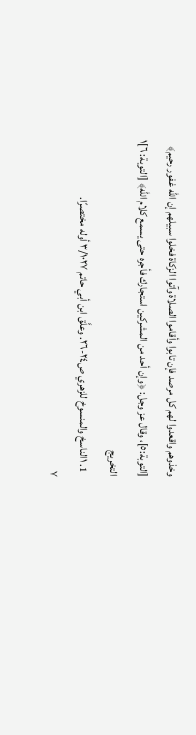وخذوهم واقعدوا لهم كل مرصد فإن تابوا وأقاموا الصلاة وآتوا الزكاة فخلوا سبيلهم إن الله غفور رحيم﴾ [التوبة:٥]، وقال عز وجل: ﴿وإن أحد من المشركين استجارك فأجره حتى يسمع كلام الله﴾ [التوبة: ٦]١
التخريج
  1. ١الناسخ والمنسوخ للزهري ص٢٤-٢٦. وعلَّق ابن أبي حاتم ٣/١٠٢٧ أوله مختصرًا.
٧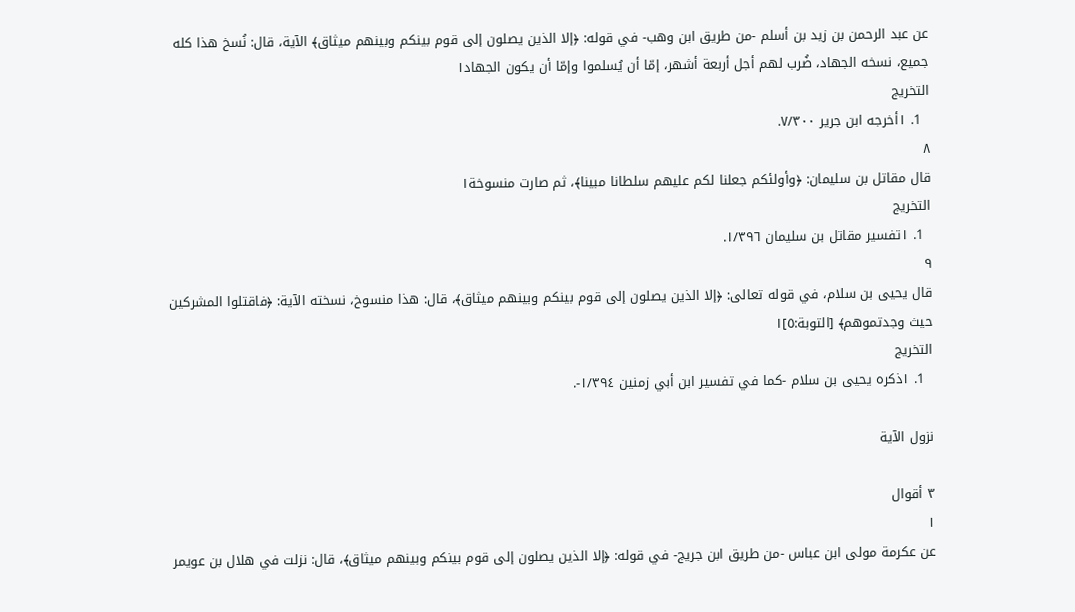عن عبد الرحمن بن زيد بن أسلم -من طريق ابن وهب- في قوله: ﴿إلا الذين يصلون إلى قوم بينكم وبينهم ميثاق﴾ الآية، قال: نُسخ هذا كله جميع، نسخه الجهاد، ضُرب لهم أجل أربعة أشهر، إمّا أن يُسلموا وإمّا أن يكون الجهاد١
التخريج
  1. ١أخرجه ابن جرير ٧/٣٠٠.
٨
قال مقاتل بن سليمان: ﴿وأولئكم جعلنا لكم عليهم سلطانا مبينا﴾، ثم صارت منسوخة١
التخريج
  1. ١تفسير مقاتل بن سليمان ١/٣٩٦.
٩
قال يحيى بن سلام، في قوله تعالى: ﴿إلا الذين يصلون إلى قوم بينكم وبينهم ميثاق﴾، قال: هذا منسوخ، نسخته الآية: ﴿فاقتلوا المشركين حيث وجدتموهم﴾ [التوبة:٥]١
التخريج
  1. ١ذكره يحيى بن سلام -كما في تفسير ابن أبي زمنين ١/٣٩٤-.

نزول الآية

٣ أقوال
١
عن عكرمة مولى ابن عباس -من طريق ابن جريج- في قوله: ﴿إلا الذين يصلون إلى قوم بينكم وبينهم ميثاق﴾، قال: نزلت في هلال بن عويمر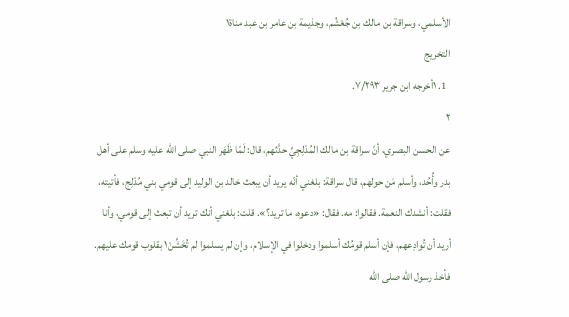الأسلمي، وسراقة بن مالك بن جُعْشُم، وجذيمة بن عامر بن عبد مناة١
التخريج
  1. ١أخرجه ابن جرير ٧/٢٩٣.
٢
عن الحسن البصري، أنّ سراقة بن مالك المُدْلِجِيِّ حدَّثهم، قال: لَمّا ظَهَر النبي صلى الله عليه وسلم على أهل بدر وأُحُد، وأسلم مَن حولهم، قال سراقة: بلغني أنّه يريد أن يبعث خالد بن الوليد إلى قومي بني مُدْلِج، فأتيته، فقلت: أنشدك النعمة. فقالوا: مه. فقال: «دعوه، ما تريد؟». قلت: بلغني أنك تريد أن تبعث إلى قومي، وأنا أريد أن تُوادِعهم، فإن أسلم قومُك أسلموا ودخلوا في الإسلام، وإن لم يسلموا لم تُخَشِّنْ١ بقلوب قومك عليهم. فأخذ رسول الله صلى الله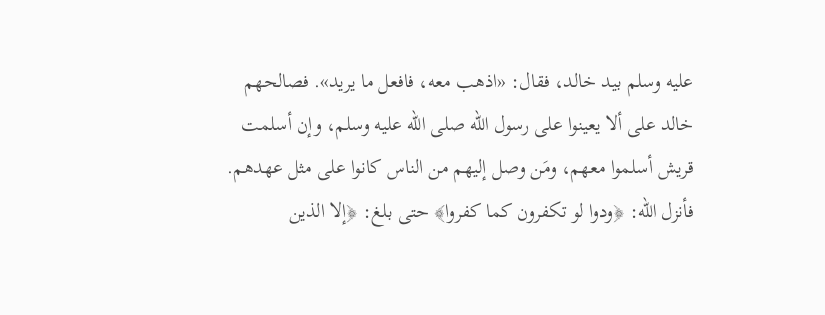عليه وسلم بيد خالد، فقال: «اذهب معه، فافعل ما يريد». فصالحهم خالد على ألا يعينوا على رسول الله صلى الله عليه وسلم، وإن أسلمت قريش أسلموا معهم، ومَن وصل إليهم من الناس كانوا على مثل عهدهم. فأنزل الله: ﴿ودوا لو تكفرون كما كفروا﴾ حتى بلغ: ﴿إلا الذين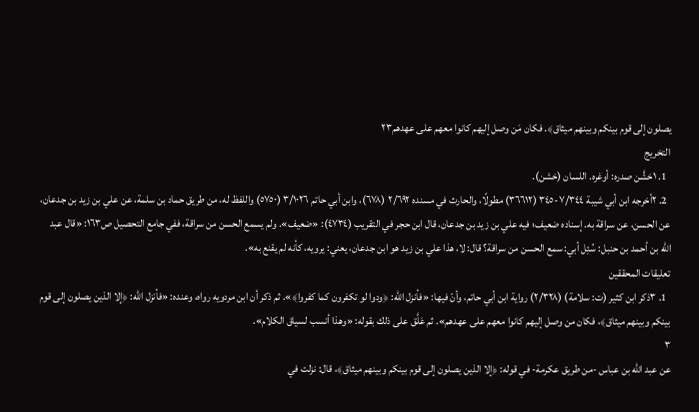يصلون إلى قوم بينكم وبينهم ميثاق﴾. فكان مَن وصل إليهم كانوا معهم على عهدهم٢٣
التخريج
  1. ١خشَّن صدره: أوغره. اللسان (خشن).
  2. ٢أخرجه ابن أبي شيبة ٧/٣٤٤-٣٤٥ (٣٦٦١٢) مطولًا، والحارث في مسنده ٢/٦٩٢ (٦٧٨)، وابن أبي حاتم ٣/١٠٢٦ (٥٧٥٠) واللفظ له، من طريق حماد بن سلمة، عن علي بن زيد بن جدعان، عن الحسن، عن سراقة به. إسناده ضعيف؛ فيه علي بن زيد بن جدعان، قال ابن حجر في التقريب (٤٧٣٤): «ضعيف». ولم يسمع الحسن من سراقة، ففي جامع التحصيل ص١٦٣: «قال عبد الله بن أحمد بن حنبل: سُئِل أبي: سمع الحسن من سراقة؟ قال: لا، هذا علي بن زيد هو ابن جدعان، يعني: يرويه، كأنه لم يقنع به».
تعليقات المحققين
  1. ٣ذكر ابن كثير (ت: سلامة) (٢/٣٢٨) رواية ابن أبي حاتم، وأنّ فيها: «فأنزل الله: ﴿ودوا لو تكفرون كما كفروا﴾». ثم ذكر أن ابن مردويه رواه، وعنده: «فأنزل الله: ﴿إلا الذين يصلون إلى قوم بينكم وبينهم ميثاق﴾، فكان من وصل إليهم كانوا معهم على عهدهم». ثم عَلَّق على ذلك بقوله: «وهذا أنسب لسياق الكلام».
٣
عن عبد الله بن عباس -من طريق عكرمة- في قوله: ﴿إلا الذين يصلون إلى قوم بينكم وبينهم ميثاق﴾، قال: نزلت في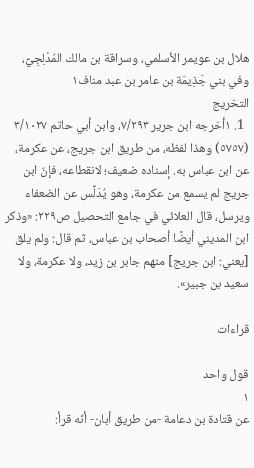هلال بن عويمر الأسلمي، وسراقة بن مالك المُدْلِجِيِّ، وفي بني جَذِيمَة بن عامر بن عبد مناف١
التخريج
  1. ١أخرجه ابن جرير ٧/٢٩٣، وابن أبي حاتم ٣/١٠٢٧ (٥٧٥٧) وهذا لفظه، من طريق ابن جريج، عن عكرمة، عن ابن عباس به. إسناده ضعيف؛ لانقطاعه، فإنّ ابن جريج لم يسمع من عكرمة، وهو يُدَلِّس عن الضعفاء ويرسل، قال العلائي في جامع التحصيل ص٢٢٩: «وذكر ابن المديني أيضًا أصحاب بن عباس، ثم قال: ولم يلق [يعني: ابن جريج] منهم جابر بن زيد، ولا عكرمة، ولا سعيد بن جبير».

قراءات

قول واحد
١
عن قتادة بن دعامة -من طريق أبان- أنّه قرأ: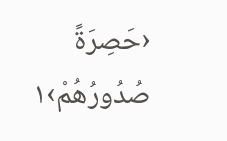‹حَصِرَةً صُدُورُهُمْ›١